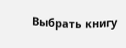Выбрать книгу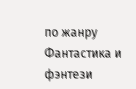по жанру
Фантастика и фэнтези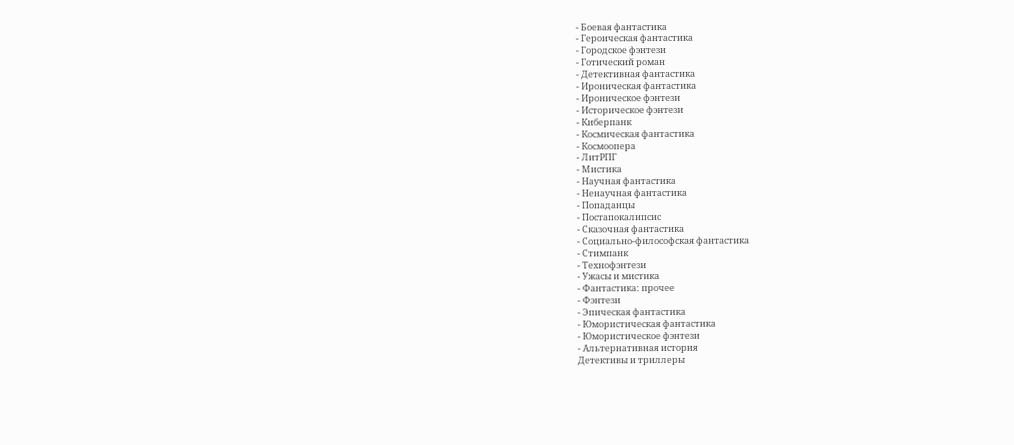- Боевая фантастика
- Героическая фантастика
- Городское фэнтези
- Готический роман
- Детективная фантастика
- Ироническая фантастика
- Ироническое фэнтези
- Историческое фэнтези
- Киберпанк
- Космическая фантастика
- Космоопера
- ЛитРПГ
- Мистика
- Научная фантастика
- Ненаучная фантастика
- Попаданцы
- Постапокалипсис
- Сказочная фантастика
- Социально-философская фантастика
- Стимпанк
- Технофэнтези
- Ужасы и мистика
- Фантастика: прочее
- Фэнтези
- Эпическая фантастика
- Юмористическая фантастика
- Юмористическое фэнтези
- Альтернативная история
Детективы и триллеры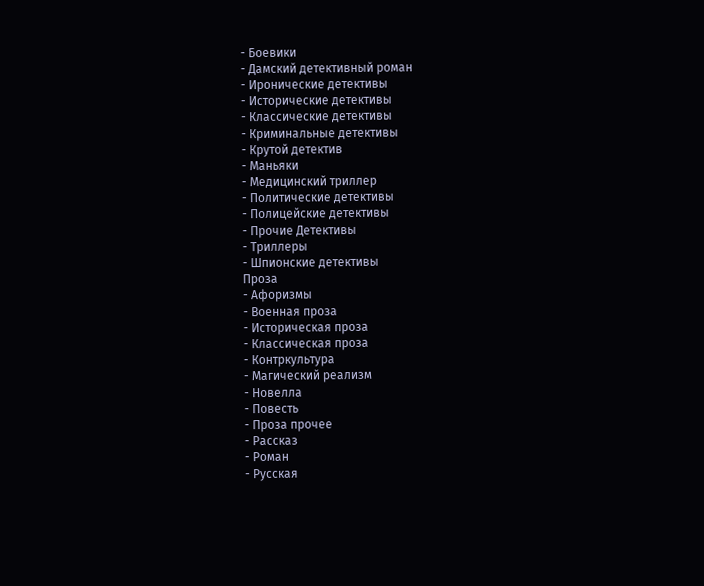- Боевики
- Дамский детективный роман
- Иронические детективы
- Исторические детективы
- Классические детективы
- Криминальные детективы
- Крутой детектив
- Маньяки
- Медицинский триллер
- Политические детективы
- Полицейские детективы
- Прочие Детективы
- Триллеры
- Шпионские детективы
Проза
- Афоризмы
- Военная проза
- Историческая проза
- Классическая проза
- Контркультура
- Магический реализм
- Новелла
- Повесть
- Проза прочее
- Рассказ
- Роман
- Русская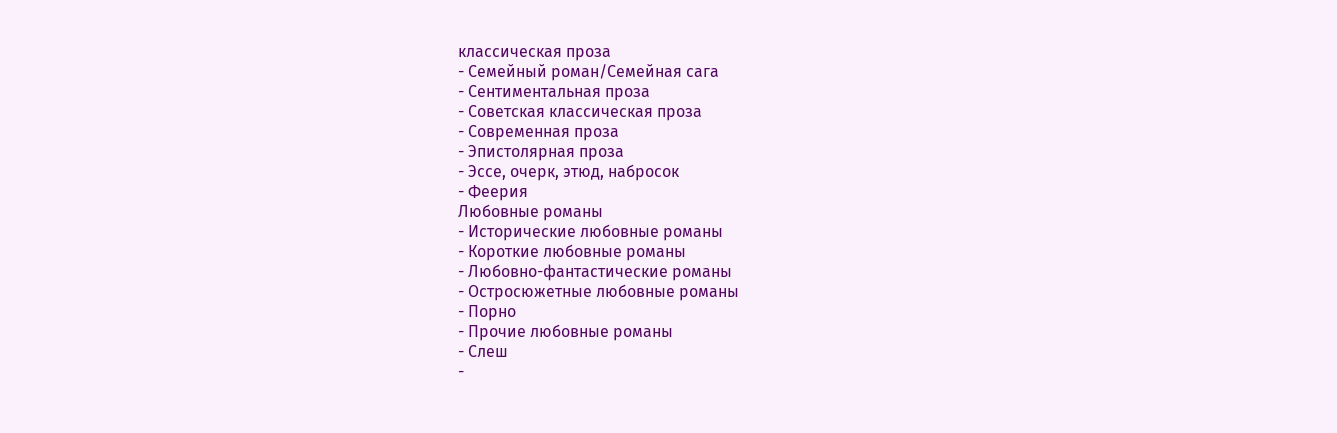классическая проза
- Семейный роман/Семейная сага
- Сентиментальная проза
- Советская классическая проза
- Современная проза
- Эпистолярная проза
- Эссе, очерк, этюд, набросок
- Феерия
Любовные романы
- Исторические любовные романы
- Короткие любовные романы
- Любовно-фантастические романы
- Остросюжетные любовные романы
- Порно
- Прочие любовные романы
- Слеш
-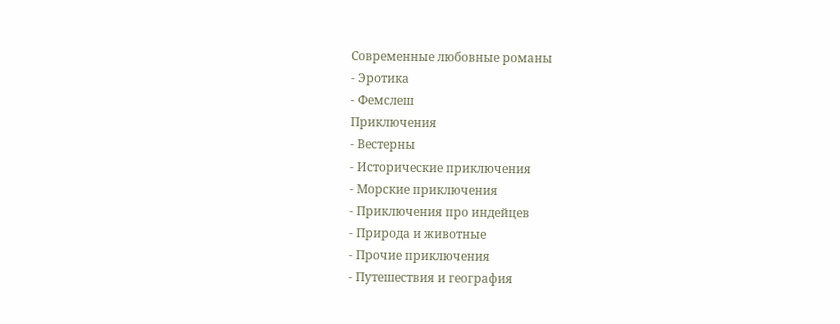Современные любовные романы
- Эротика
- Фемслеш
Приключения
- Вестерны
- Исторические приключения
- Морские приключения
- Приключения про индейцев
- Природа и животные
- Прочие приключения
- Путешествия и география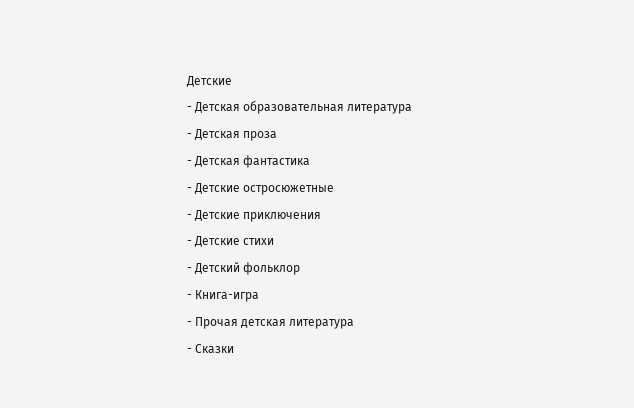Детские
- Детская образовательная литература
- Детская проза
- Детская фантастика
- Детские остросюжетные
- Детские приключения
- Детские стихи
- Детский фольклор
- Книга-игра
- Прочая детская литература
- Сказки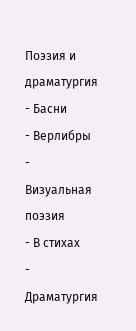Поэзия и драматургия
- Басни
- Верлибры
- Визуальная поэзия
- В стихах
- Драматургия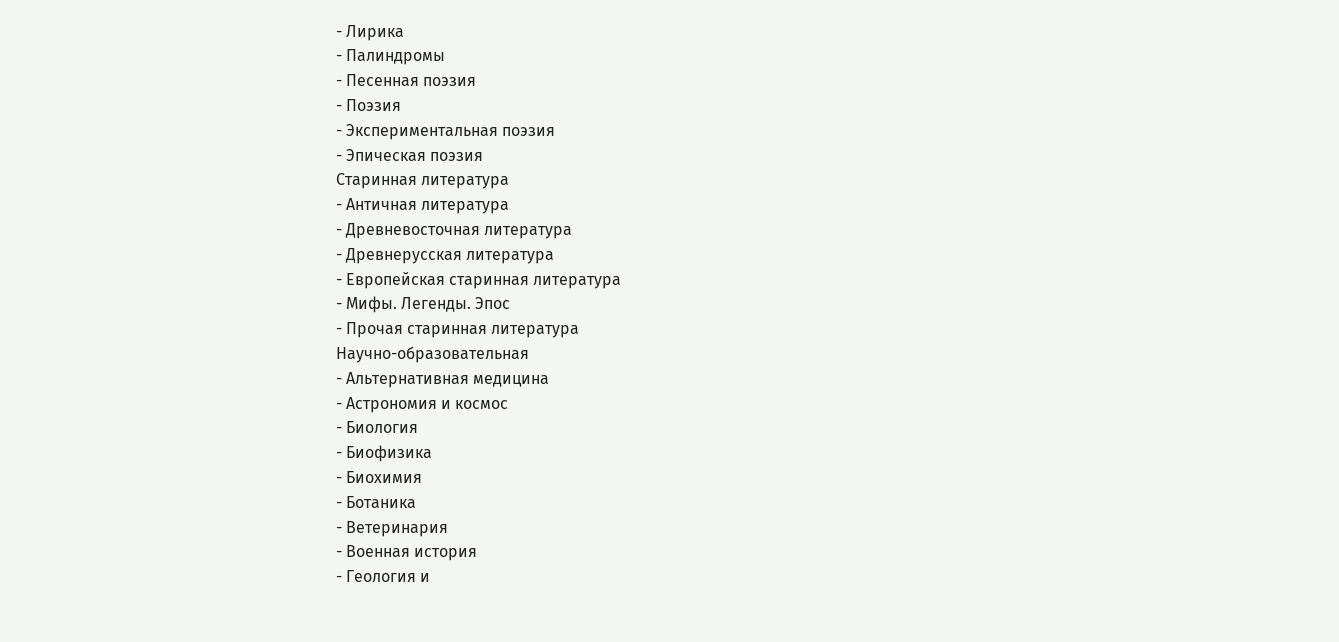- Лирика
- Палиндромы
- Песенная поэзия
- Поэзия
- Экспериментальная поэзия
- Эпическая поэзия
Старинная литература
- Античная литература
- Древневосточная литература
- Древнерусская литература
- Европейская старинная литература
- Мифы. Легенды. Эпос
- Прочая старинная литература
Научно-образовательная
- Альтернативная медицина
- Астрономия и космос
- Биология
- Биофизика
- Биохимия
- Ботаника
- Ветеринария
- Военная история
- Геология и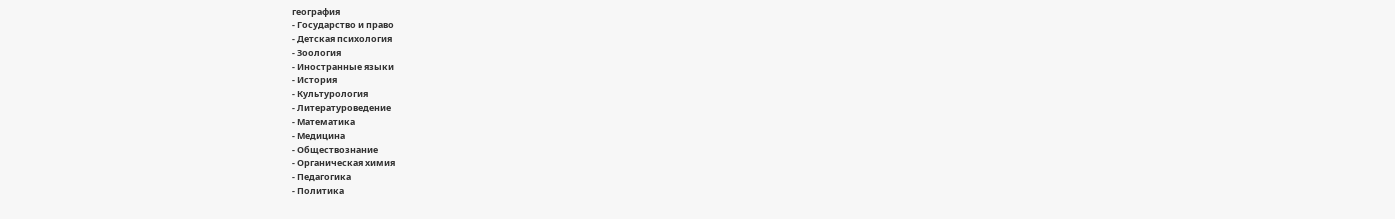география
- Государство и право
- Детская психология
- Зоология
- Иностранные языки
- История
- Культурология
- Литературоведение
- Математика
- Медицина
- Обществознание
- Органическая химия
- Педагогика
- Политика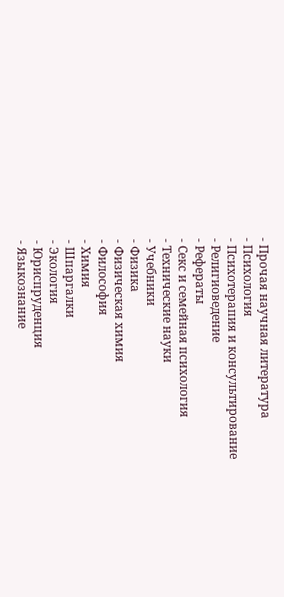- Прочая научная литература
- Психология
- Психотерапия и консультирование
- Религиоведение
- Рефераты
- Секс и семейная психология
- Технические науки
- Учебники
- Физика
- Физическая химия
- Философия
- Химия
- Шпаргалки
- Экология
- Юриспруденция
- Языкознание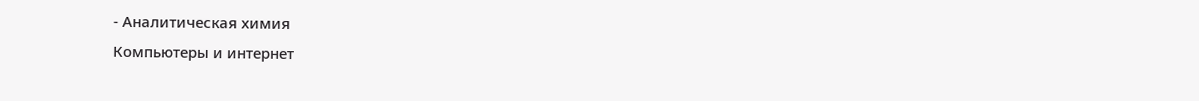- Аналитическая химия
Компьютеры и интернет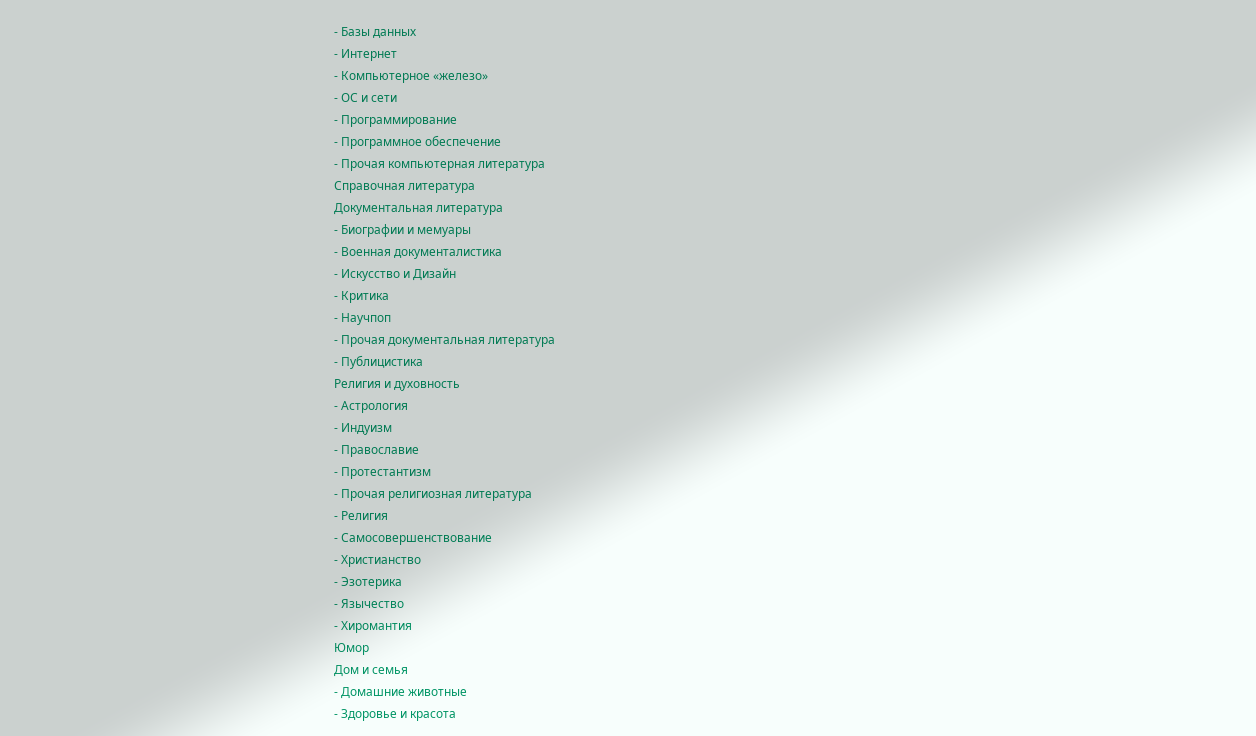- Базы данных
- Интернет
- Компьютерное «железо»
- ОС и сети
- Программирование
- Программное обеспечение
- Прочая компьютерная литература
Справочная литература
Документальная литература
- Биографии и мемуары
- Военная документалистика
- Искусство и Дизайн
- Критика
- Научпоп
- Прочая документальная литература
- Публицистика
Религия и духовность
- Астрология
- Индуизм
- Православие
- Протестантизм
- Прочая религиозная литература
- Религия
- Самосовершенствование
- Христианство
- Эзотерика
- Язычество
- Хиромантия
Юмор
Дом и семья
- Домашние животные
- Здоровье и красота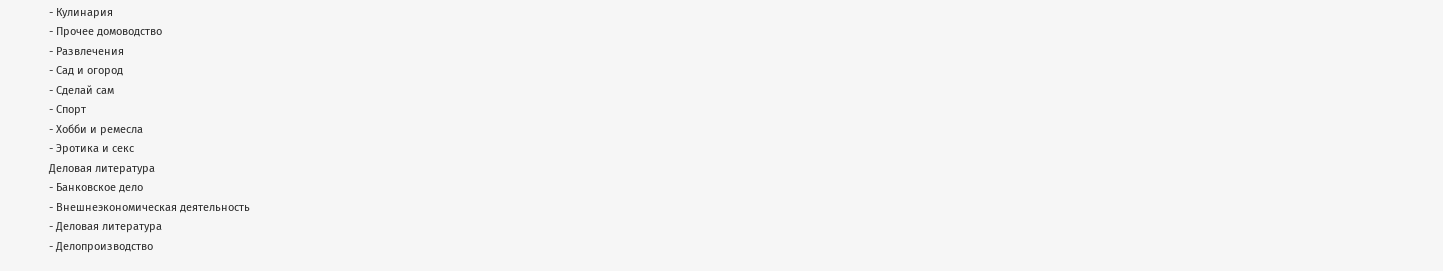- Кулинария
- Прочее домоводство
- Развлечения
- Сад и огород
- Сделай сам
- Спорт
- Хобби и ремесла
- Эротика и секс
Деловая литература
- Банковское дело
- Внешнеэкономическая деятельность
- Деловая литература
- Делопроизводство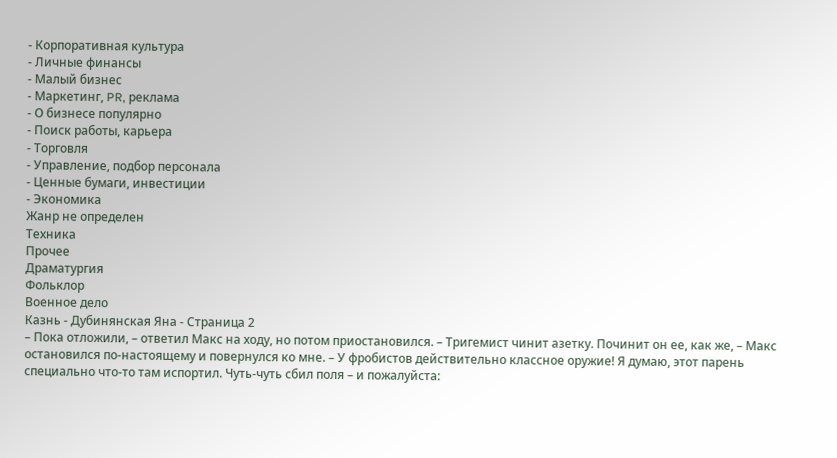- Корпоративная культура
- Личные финансы
- Малый бизнес
- Маркетинг, PR, реклама
- О бизнесе популярно
- Поиск работы, карьера
- Торговля
- Управление, подбор персонала
- Ценные бумаги, инвестиции
- Экономика
Жанр не определен
Техника
Прочее
Драматургия
Фольклор
Военное дело
Казнь - Дубинянская Яна - Страница 2
– Пока отложили, – ответил Макс на ходу, но потом приостановился. – Тригемист чинит азетку. Починит он ее, как же, – Макс остановился по-настоящему и повернулся ко мне. – У фробистов действительно классное оружие! Я думаю, этот парень специально что-то там испортил. Чуть-чуть сбил поля – и пожалуйста: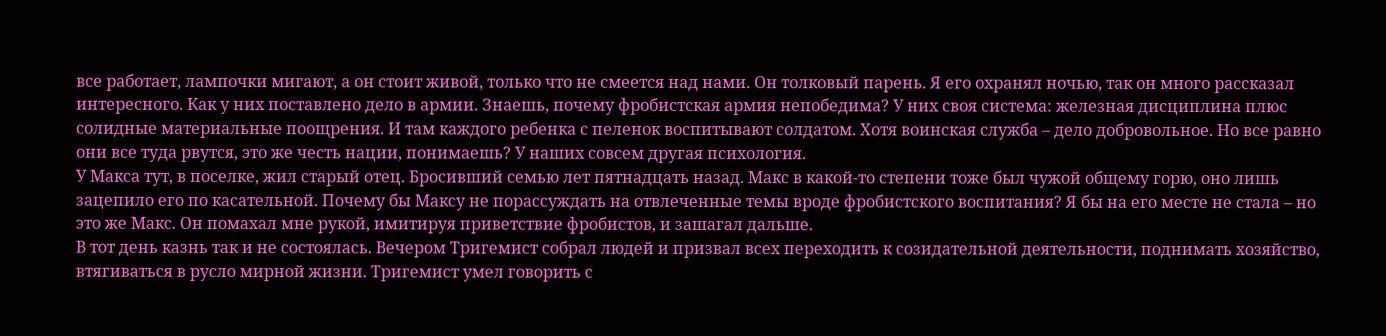все работает, лампочки мигают, а он стоит живой, только что не смеется над нами. Он толковый парень. Я его охранял ночью, так он много рассказал интересного. Как у них поставлено дело в армии. Знаешь, почему фробистская армия непобедима? У них своя система: железная дисциплина плюс солидные материальные поощрения. И там каждого ребенка с пеленок воспитывают солдатом. Хотя воинская служба – дело добровольное. Но все равно они все туда рвутся, это же честь нации, понимаешь? У наших совсем другая психология.
У Макса тут, в поселке, жил старый отец. Бросивший семью лет пятнадцать назад. Макс в какой-то степени тоже был чужой общему горю, оно лишь зацепило его по касательной. Почему бы Максу не порассуждать на отвлеченные темы вроде фробистского воспитания? Я бы на его месте не стала – но это же Макс. Он помахал мне рукой, имитируя приветствие фробистов, и зашагал дальше.
В тот день казнь так и не состоялась. Вечером Тригемист собрал людей и призвал всех переходить к созидательной деятельности, поднимать хозяйство, втягиваться в русло мирной жизни. Тригемист умел говорить с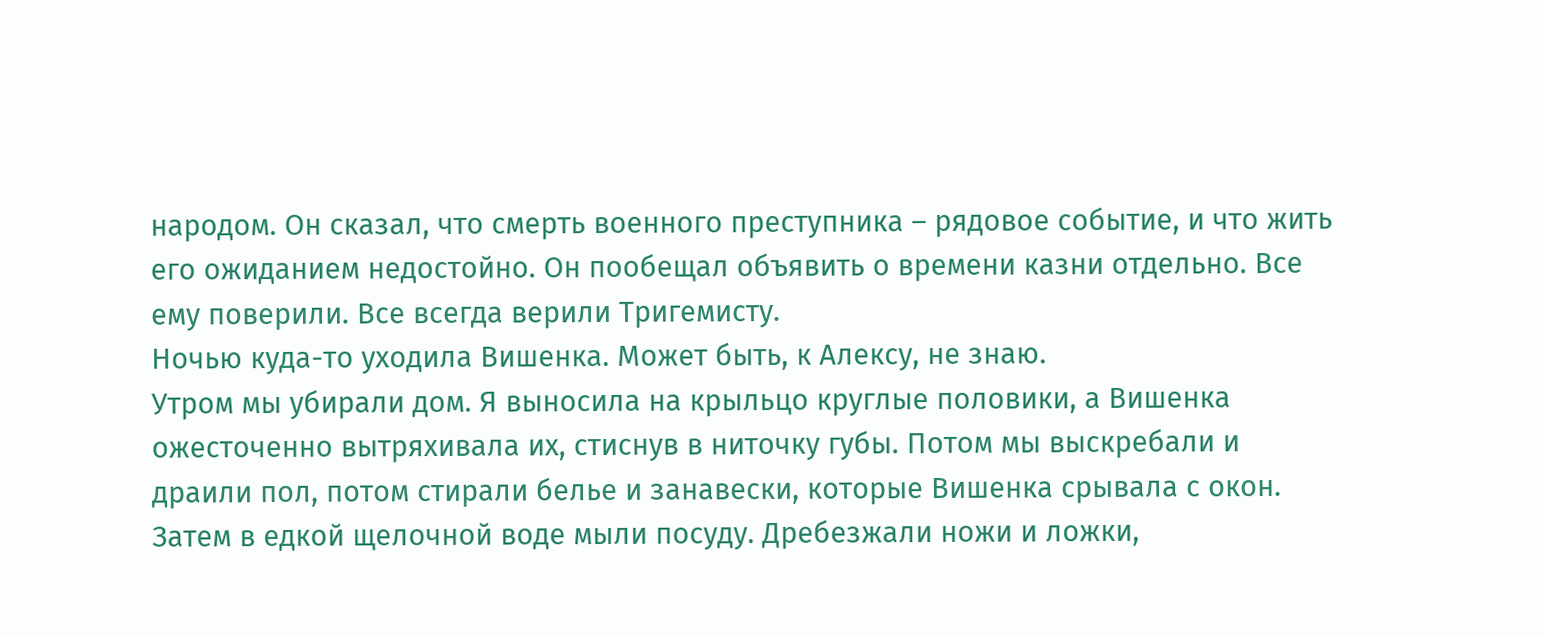народом. Он сказал, что смерть военного преступника – рядовое событие, и что жить его ожиданием недостойно. Он пообещал объявить о времени казни отдельно. Все ему поверили. Все всегда верили Тригемисту.
Ночью куда-то уходила Вишенка. Может быть, к Алексу, не знаю.
Утром мы убирали дом. Я выносила на крыльцо круглые половики, а Вишенка ожесточенно вытряхивала их, стиснув в ниточку губы. Потом мы выскребали и драили пол, потом стирали белье и занавески, которые Вишенка срывала с окон. Затем в едкой щелочной воде мыли посуду. Дребезжали ножи и ложки,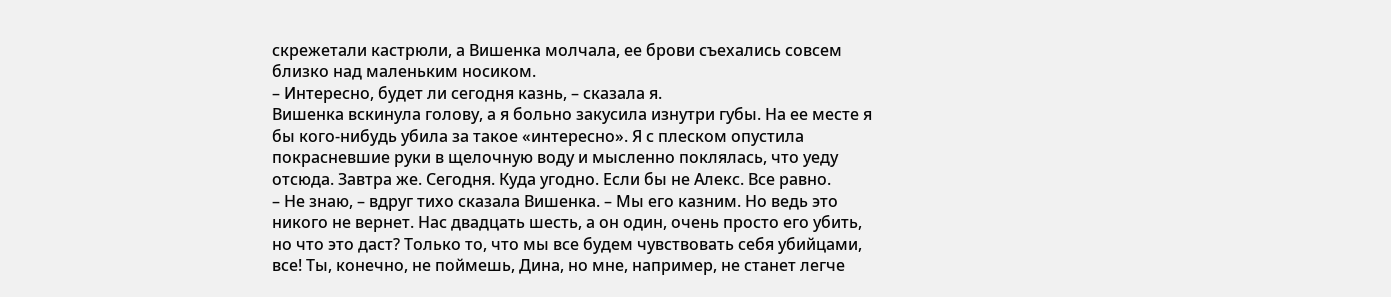скрежетали кастрюли, а Вишенка молчала, ее брови съехались совсем близко над маленьким носиком.
– Интересно, будет ли сегодня казнь, – сказала я.
Вишенка вскинула голову, а я больно закусила изнутри губы. На ее месте я бы кого-нибудь убила за такое «интересно». Я с плеском опустила покрасневшие руки в щелочную воду и мысленно поклялась, что уеду отсюда. Завтра же. Сегодня. Куда угодно. Если бы не Алекс. Все равно.
– Не знаю, – вдруг тихо сказала Вишенка. – Мы его казним. Но ведь это никого не вернет. Нас двадцать шесть, а он один, очень просто его убить, но что это даст? Только то, что мы все будем чувствовать себя убийцами, все! Ты, конечно, не поймешь, Дина, но мне, например, не станет легче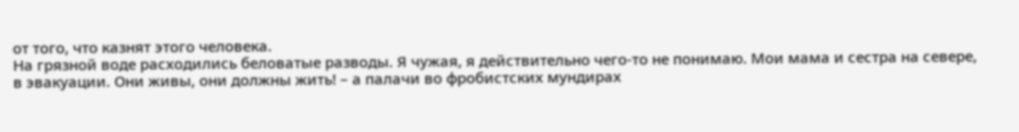от того, что казнят этого человека.
На грязной воде расходились беловатые разводы. Я чужая, я действительно чего-то не понимаю. Мои мама и сестра на севере, в эвакуации. Они живы, они должны жить! – а палачи во фробистских мундирах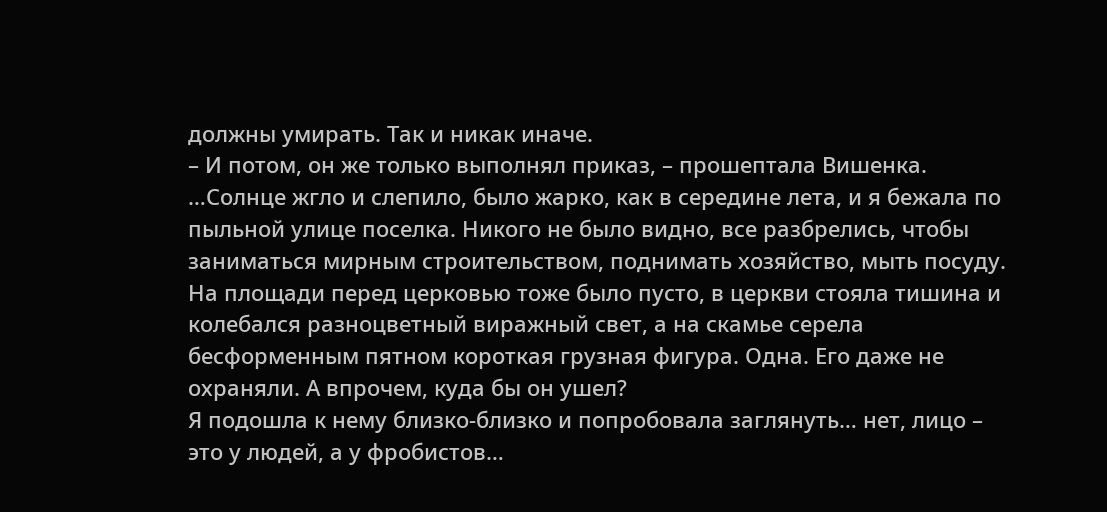должны умирать. Так и никак иначе.
– И потом, он же только выполнял приказ, – прошептала Вишенка.
…Солнце жгло и слепило, было жарко, как в середине лета, и я бежала по пыльной улице поселка. Никого не было видно, все разбрелись, чтобы заниматься мирным строительством, поднимать хозяйство, мыть посуду. На площади перед церковью тоже было пусто, в церкви стояла тишина и колебался разноцветный виражный свет, а на скамье серела бесформенным пятном короткая грузная фигура. Одна. Его даже не охраняли. А впрочем, куда бы он ушел?
Я подошла к нему близко-близко и попробовала заглянуть… нет, лицо – это у людей, а у фробистов…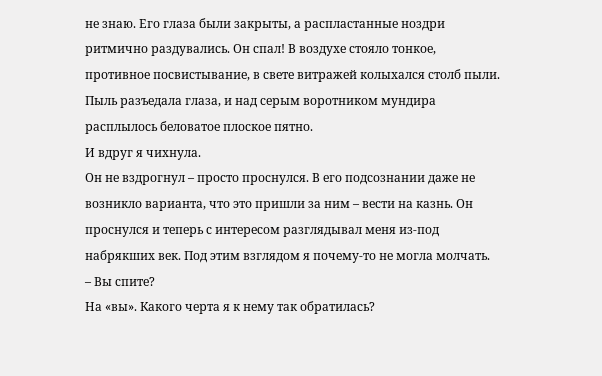не знаю. Его глаза были закрыты, а распластанные ноздри ритмично раздувались. Он спал! В воздухе стояло тонкое, противное посвистывание, в свете витражей колыхался столб пыли. Пыль разъедала глаза, и над серым воротником мундира расплылось беловатое плоское пятно.
И вдруг я чихнула.
Он не вздрогнул – просто проснулся. В его подсознании даже не возникло варианта, что это пришли за ним – вести на казнь. Он проснулся и теперь с интересом разглядывал меня из-под набрякших век. Под этим взглядом я почему-то не могла молчать.
– Вы спите?
На «вы». Какого черта я к нему так обратилась?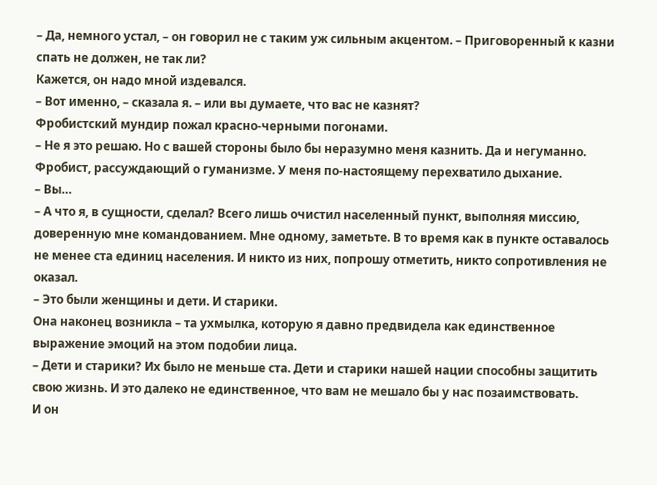– Да, немного устал, – он говорил не с таким уж сильным акцентом. – Приговоренный к казни спать не должен, не так ли?
Кажется, он надо мной издевался.
– Вот именно, – сказала я. – или вы думаете, что вас не казнят?
Фробистский мундир пожал красно-черными погонами.
– Не я это решаю. Но с вашей стороны было бы неразумно меня казнить. Да и негуманно.
Фробист, рассуждающий о гуманизме. У меня по-настоящему перехватило дыхание.
– Вы…
– А что я, в сущности, сделал? Всего лишь очистил населенный пункт, выполняя миссию, доверенную мне командованием. Мне одному, заметьте. В то время как в пункте оставалось не менее ста единиц населения. И никто из них, попрошу отметить, никто сопротивления не оказал.
– Это были женщины и дети. И старики.
Она наконец возникла – та ухмылка, которую я давно предвидела как единственное выражение эмоций на этом подобии лица.
– Дети и старики? Их было не меньше ста. Дети и старики нашей нации способны защитить свою жизнь. И это далеко не единственное, что вам не мешало бы у нас позаимствовать.
И он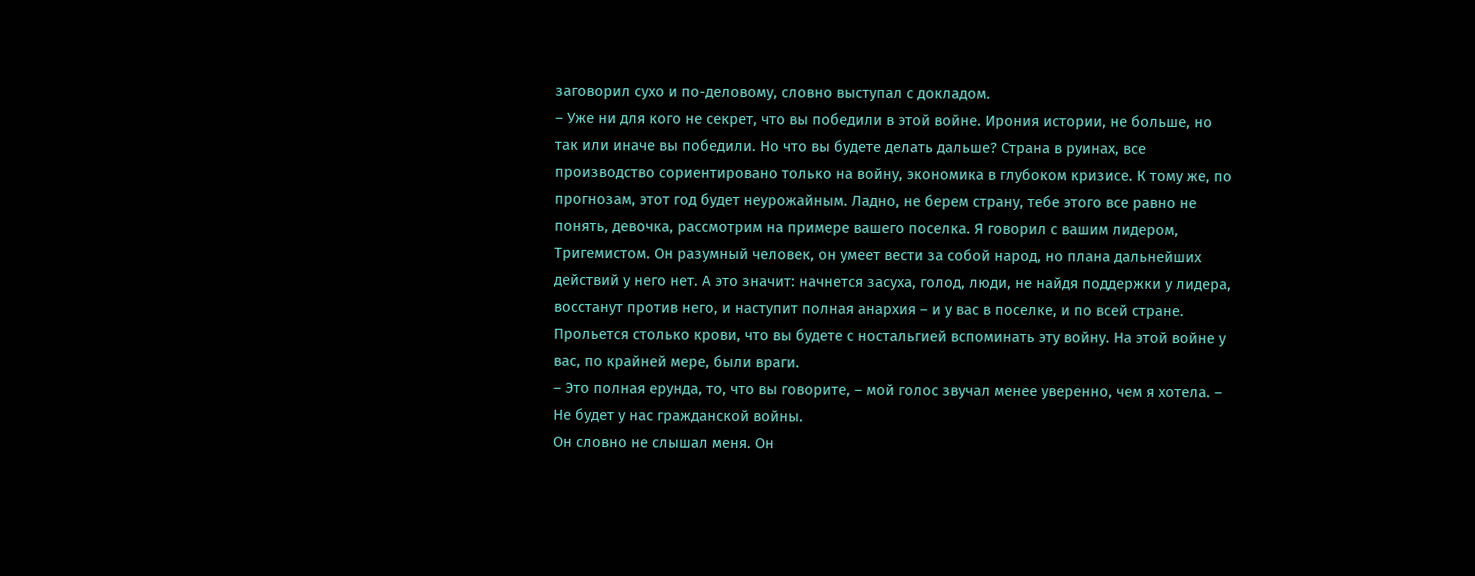заговорил сухо и по-деловому, словно выступал с докладом.
– Уже ни для кого не секрет, что вы победили в этой войне. Ирония истории, не больше, но так или иначе вы победили. Но что вы будете делать дальше? Страна в руинах, все производство сориентировано только на войну, экономика в глубоком кризисе. К тому же, по прогнозам, этот год будет неурожайным. Ладно, не берем страну, тебе этого все равно не понять, девочка, рассмотрим на примере вашего поселка. Я говорил с вашим лидером, Тригемистом. Он разумный человек, он умеет вести за собой народ, но плана дальнейших действий у него нет. А это значит: начнется засуха, голод, люди, не найдя поддержки у лидера, восстанут против него, и наступит полная анархия – и у вас в поселке, и по всей стране. Прольется столько крови, что вы будете с ностальгией вспоминать эту войну. На этой войне у вас, по крайней мере, были враги.
– Это полная ерунда, то, что вы говорите, – мой голос звучал менее уверенно, чем я хотела. – Не будет у нас гражданской войны.
Он словно не слышал меня. Он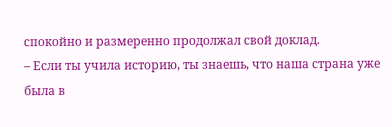спокойно и размеренно продолжал свой доклад.
– Если ты учила историю, ты знаешь, что наша страна уже была в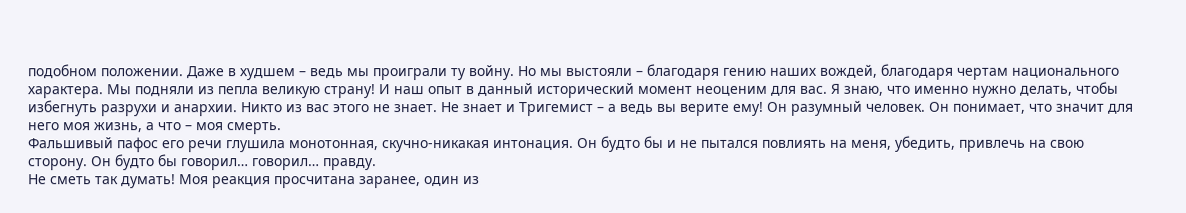подобном положении. Даже в худшем – ведь мы проиграли ту войну. Но мы выстояли – благодаря гению наших вождей, благодаря чертам национального характера. Мы подняли из пепла великую страну! И наш опыт в данный исторический момент неоценим для вас. Я знаю, что именно нужно делать, чтобы избегнуть разрухи и анархии. Никто из вас этого не знает. Не знает и Тригемист – а ведь вы верите ему! Он разумный человек. Он понимает, что значит для него моя жизнь, а что – моя смерть.
Фальшивый пафос его речи глушила монотонная, скучно-никакая интонация. Он будто бы и не пытался повлиять на меня, убедить, привлечь на свою сторону. Он будто бы говорил… говорил… правду.
Не сметь так думать! Моя реакция просчитана заранее, один из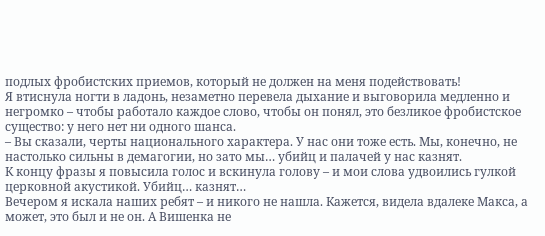подлых фробистских приемов, который не должен на меня подействовать!
Я втиснула ногти в ладонь, незаметно перевела дыхание и выговорила медленно и негромко – чтобы работало каждое слово, чтобы он понял, это безликое фробистское существо: у него нет ни одного шанса.
– Вы сказали, черты национального характера. У нас они тоже есть. Мы, конечно, не настолько сильны в демагогии, но зато мы… убийц и палачей у нас казнят.
К концу фразы я повысила голос и вскинула голову – и мои слова удвоились гулкой церковной акустикой. Убийц… казнят…
Вечером я искала наших ребят – и никого не нашла. Кажется, видела вдалеке Макса, а может, это был и не он. А Вишенка не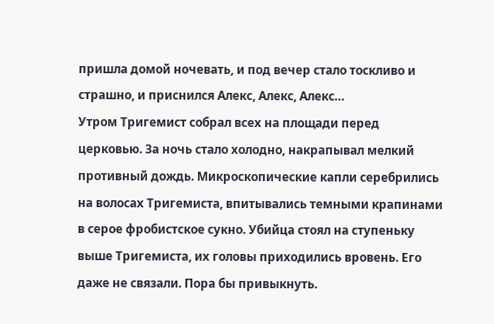пришла домой ночевать, и под вечер стало тоскливо и страшно, и приснился Алекс, Алекс, Алекс…
Утром Тригемист собрал всех на площади перед церковью. За ночь стало холодно, накрапывал мелкий противный дождь. Микроскопические капли серебрились на волосах Тригемиста, впитывались темными крапинами в серое фробистское сукно. Убийца стоял на ступеньку выше Тригемиста, их головы приходились вровень. Его даже не связали. Пора бы привыкнуть.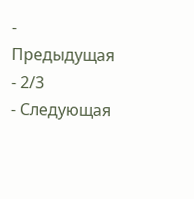- Предыдущая
- 2/3
- Следующая